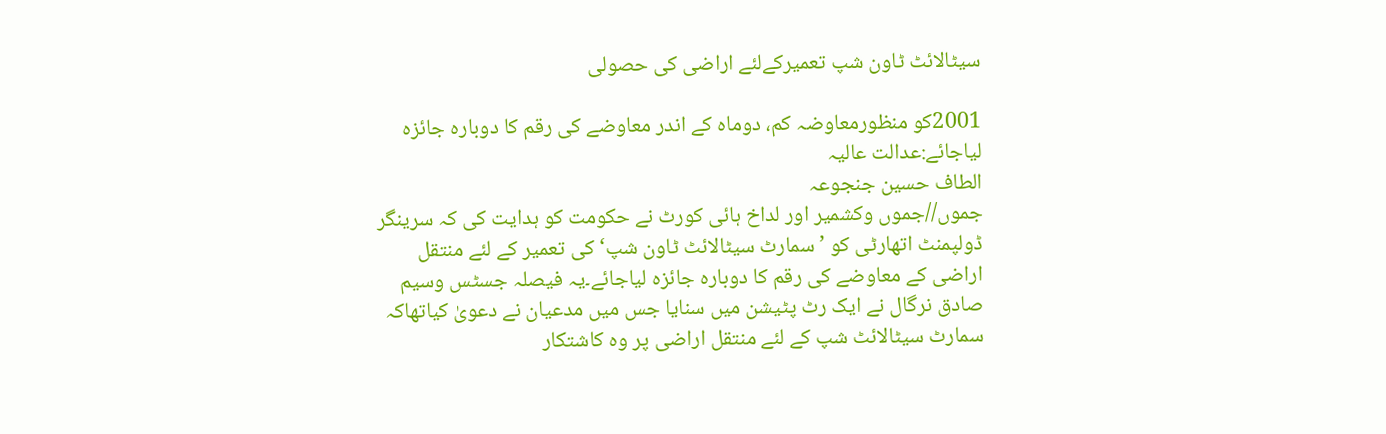سیٹالائٹ ٹاون شپ تعمیرکےلئے اراضی کی حصولی

2001کو منظورمعاوضہ کم، دوماہ کے اندر معاوضے کی رقم کا دوبارہ جائزہ لیاجائے:عدالت عالیہ
الطاف حسین جنجوعہ
جموں//جموں وکشمیر اور لداخ ہائی کورٹ نے حکومت کو ہدایت کی کہ سرینگر ڈولپمنٹ اتھارٹی کو ’سمارٹ سیٹالائٹ ٹاون شپ‘ کی تعمیر کے لئے منتقل اراضی کے معاوضے کی رقم کا دوبارہ جائزہ لیاجائے۔یہ فیصلہ جسٹس وسیم صادق نرگال نے ایک رٹ پٹیشن میں سنایا جس میں مدعیان نے دعویٰ کیاتھاکہ سمارٹ سیٹالائٹ شپ کے لئے منتقل اراضی پر وہ کاشتکار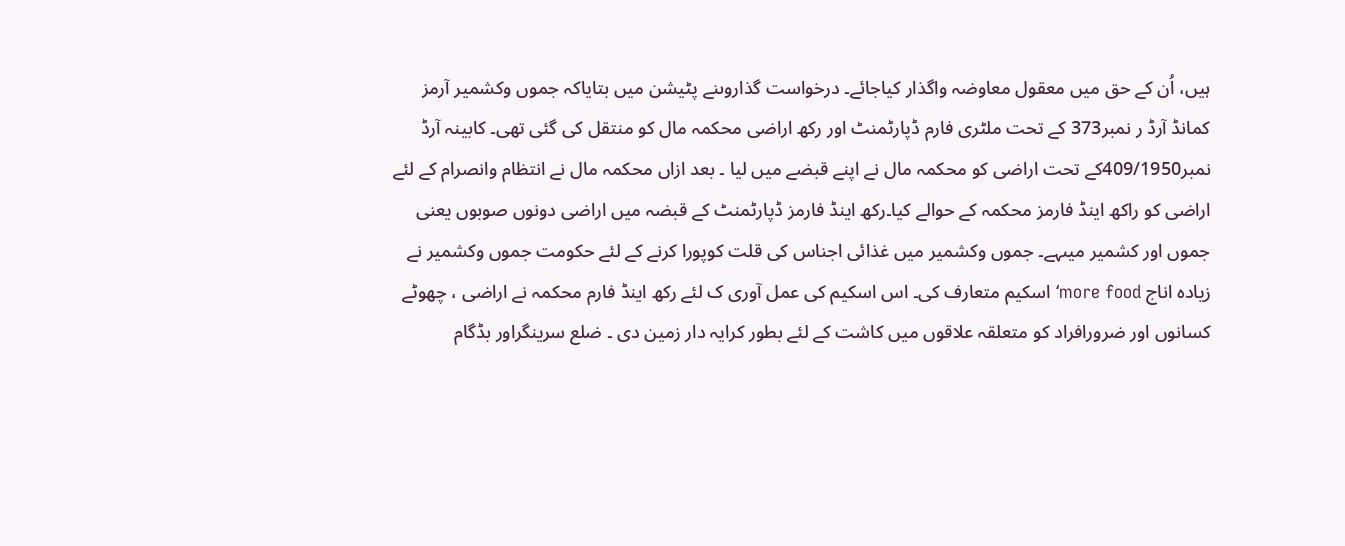ہیں، اُن کے حق میں معقول معاوضہ واگذار کیاجائے۔ درخواست گذاروںنے پٹیشن میں بتایاکہ جموں وکشمیر آرمز کمانڈ آرڈ ر نمبر373 کے تحت ملٹری فارم ڈپارٹمنٹ اور رکھ اراضی محکمہ مال کو منتقل کی گئی تھی۔ کابینہ آرڈ نمبر409/1950کے تحت اراضی کو محکمہ مال نے اپنے قبضے میں لیا ۔ بعد ازاں محکمہ مال نے انتظام وانصرام کے لئے اراضی کو راکھ اینڈ فارمز محکمہ کے حوالے کیا۔رکھ اینڈ فارمز ڈپارٹمنٹ کے قبضہ میں اراضی دونوں صوبوں یعنی جموں اور کشمیر میںہے۔ جموں وکشمیر میں غذائی اجناس کی قلت کوپورا کرنے کے لئے حکومت جموں وکشمیر نے زیادہ اناج more food‘اسکیم متعارف کی۔ اس اسکیم کی عمل آوری ک لئے رکھ اینڈ فارم محکمہ نے اراضی ، چھوٹے کسانوں اور ضرورافراد کو متعلقہ علاقوں میں کاشت کے لئے بطور کرایہ دار زمین دی ۔ ضلع سرینگراور بڈگام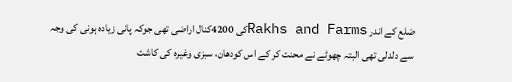ضلع کے اندر Rakhs and Farmsکی 4200کنال اراضی تھی جوکہ پانی زیادہ ہونی کی وجہ سے دلدلی تھی البتہ چھوٹے نے محنت کر کے اس کودھان، سبزی وغیرہ کی کاشت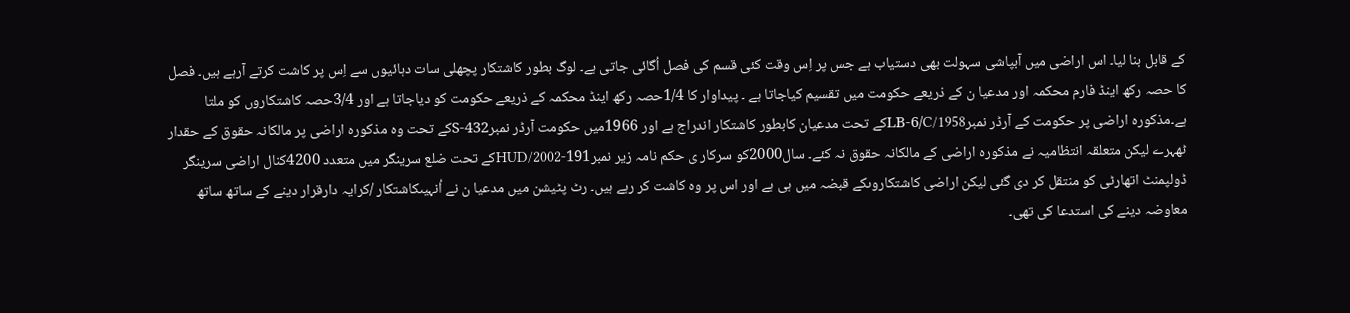کے قابل بنا لیا۔ اس اراضی میں آبپاشی سہولت بھی دستیاب ہے جس پر اِس وقت کئی قسم کی فصل اُگائی جاتی ہے۔ لوگ بطور کاشتکار پچھلی سات دہائیوں سے اِس پر کاشت کرتے آرہے ہیں۔ فصل کا حصہ رکھ اینڈ فارم محکمہ اور مدعیا ن کے ذریعے حکومت میں تقسیم کیاجاتا ہے ۔ پیداوار کا 1/4حصہ رکھ اینڈ محکمہ کے ذریعے حکومت کو دیاجاتا ہے اور 3/4حصہ کاشتکاروں کو ملتا ہے۔مذکورہ اراضی پر حکومت کے آرڈر نمبرLB-6/C/1958کے تحت مدعیان کابطور کاشتکار اندراج ہے اور 1966میں حکومت آرڈر نمبرS-432کے تحت وہ مذکورہ اراضی پر مالکانہ حقوق کے حقدار ٹھہرے لیکن متعلقہ انتظامیہ نے مذکورہ اراضی کے مالکانہ حقوق نہ کئے۔ سال2000کو سرکار ی حکم نامہ زیر نمبر191-HUD/2002کے تحت ضلع سرینگر میں متعدد 4200کنال اراضی سرینگر ڈولپمنٹ اتھارٹی کو منتقل کر دی گئی لیکن اراضی کاشتکاروںکے قبضہ میں ہی ہے اور اس پر وہ کاشت کر رہے ہیں۔ رٹ پٹیشن میں مدعیا ن نے اُنہیںکاشتکار /کرایہ دارقرار دینے کے ساتھ ساتھ معاوضہ دینے کی استدعا کی تھی۔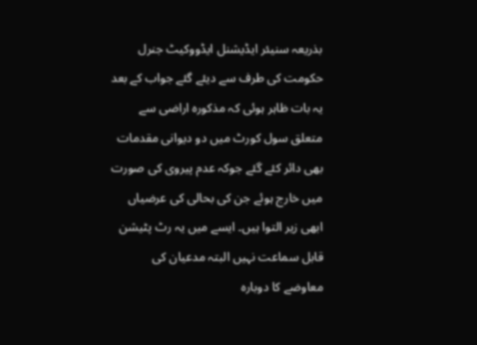بذریعہ سنیئر ایڈیشنل ایڈووکیٹ جنرل حکومت کی طرف سے دیئے گئے جواب کے بعد یہ بات ظاہر ہوئی کہ مذکورہ اراضی سے متعلق سول کورٹ میں دو دیوانی مقدمات بھی دائر کئے گئے جوکہ عدم پیروی کی صورت میں خارج ہوئے جن کی بحالی کی عرضیاں ابھی زیر التوا ہیں۔ ایسے میں یہ رٹ پٹیشن قابل سماعت نہیں البتہ مدعیان کی معاوضے کا دوبارہ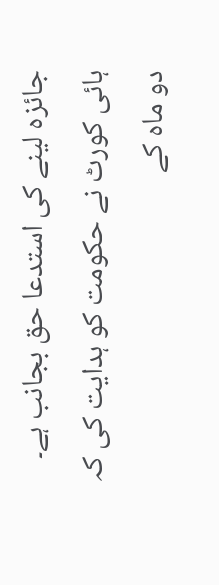جائزہ لینے کی استدعا حق بجانب ہے۔ ہائی کورٹ نے حکومت کو ہدایت کی کہ دو ماہ کے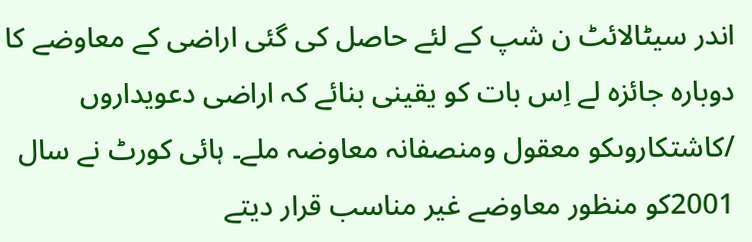اندر سیٹالائٹ ن شپ کے لئے حاصل کی گئی اراضی کے معاوضے کا دوبارہ جائزہ لے اِس بات کو یقینی بنائے کہ اراضی دعویداروں /کاشتکاروںکو معقول ومنصفانہ معاوضہ ملے۔ ہائی کورٹ نے سال 2001کو منظور معاوضے غیر مناسب قرار دیتے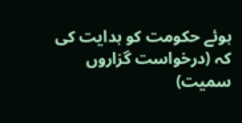ہوئے حکومت کو ہدایت کی کہ (درخواست گزاروں سمیت)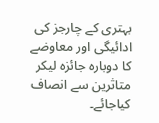بہتری کے چارجز کی ادائیگی اور معاوضے کا دوبارہ جائزہ لیکر متاثرین سے انصاف کیاجائے۔